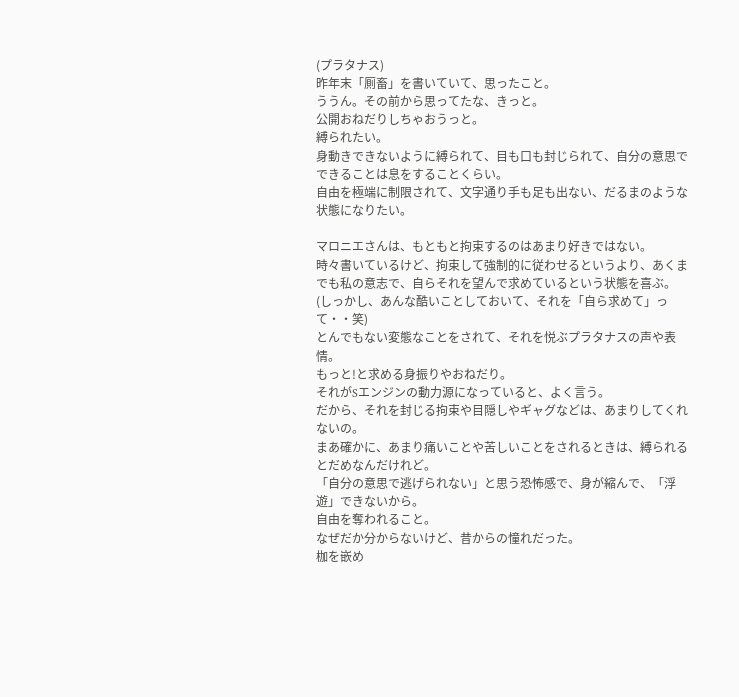(プラタナス)
昨年末「厠畜」を書いていて、思ったこと。
ううん。その前から思ってたな、きっと。
公開おねだりしちゃおうっと。
縛られたい。
身動きできないように縛られて、目も口も封じられて、自分の意思でできることは息をすることくらい。
自由を極端に制限されて、文字通り手も足も出ない、だるまのような状態になりたい。

マロニエさんは、もともと拘束するのはあまり好きではない。
時々書いているけど、拘束して強制的に従わせるというより、あくまでも私の意志で、自らそれを望んで求めているという状態を喜ぶ。
(しっかし、あんな酷いことしておいて、それを「自ら求めて」って・・笑)
とんでもない変態なことをされて、それを悦ぶプラタナスの声や表情。
もっと!と求める身振りやおねだり。
それがSエンジンの動力源になっていると、よく言う。
だから、それを封じる拘束や目隠しやギャグなどは、あまりしてくれないの。
まあ確かに、あまり痛いことや苦しいことをされるときは、縛られるとだめなんだけれど。
「自分の意思で逃げられない」と思う恐怖感で、身が縮んで、「浮遊」できないから。
自由を奪われること。
なぜだか分からないけど、昔からの憧れだった。
枷を嵌め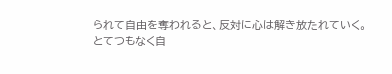られて自由を奪われると、反対に心は解き放たれていく。
とてつもなく自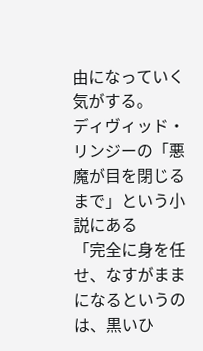由になっていく気がする。
ディヴィッド・リンジーの「悪魔が目を閉じるまで」という小説にある
「完全に身を任せ、なすがままになるというのは、黒いひ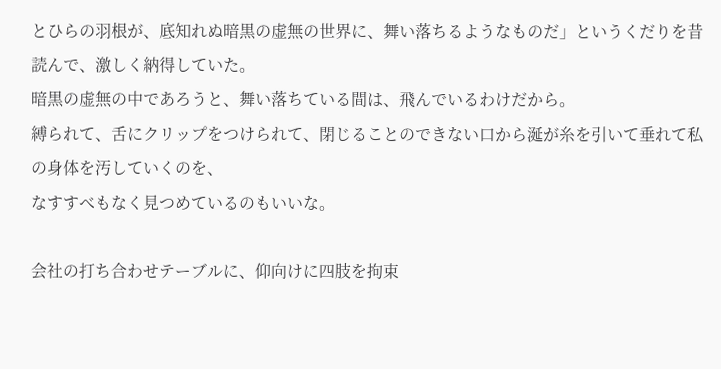とひらの羽根が、底知れぬ暗黒の虚無の世界に、舞い落ちるようなものだ」というくだりを昔読んで、激しく納得していた。
暗黒の虚無の中であろうと、舞い落ちている間は、飛んでいるわけだから。
縛られて、舌にクリップをつけられて、閉じることのできない口から涎が糸を引いて垂れて私の身体を汚していくのを、
なすすべもなく見つめているのもいいな。

会社の打ち合わせテーブルに、仰向けに四肢を拘束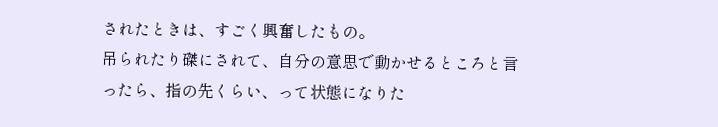されたときは、すごく興奮したもの。
吊られたり磔にされて、自分の意思で動かせるところと言ったら、指の先くらい、って状態になりた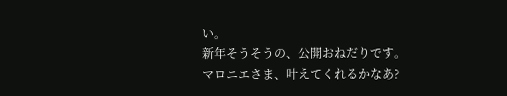い。
新年そうそうの、公開おねだりです。
マロニエさま、叶えてくれるかなあ?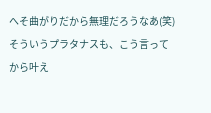へそ曲がりだから無理だろうなあ(笑)
そういうプラタナスも、こう言ってから叶え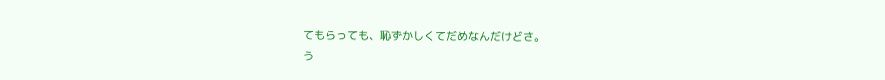てもらっても、恥ずかしくてだめなんだけどさ。
う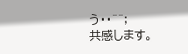う・・^^;
共感します。